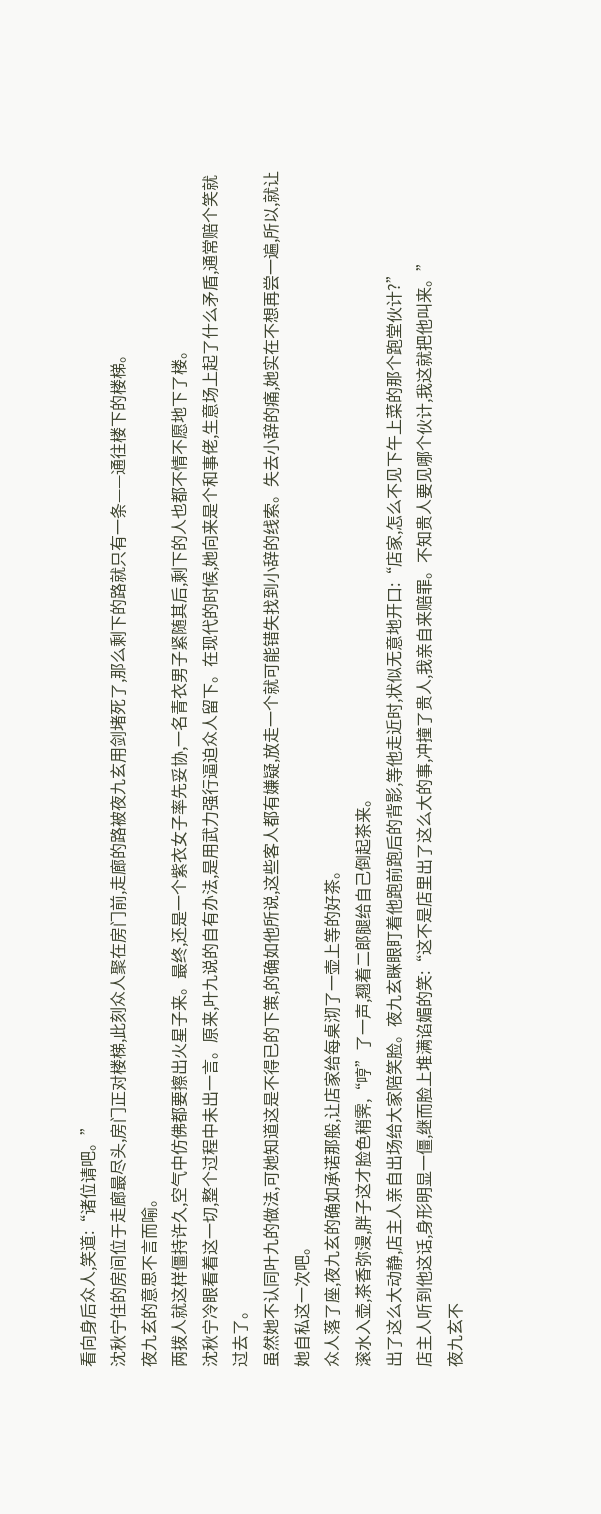看向身后众人,笑道:“诸位请吧。”
沈秋宁住的房间位于走廊最尽头,房门正对楼梯,此刻众人聚在房门前,走廊的路被夜九玄用剑堵死了,那么剩下的路就只有一条——通往楼下的楼梯。
夜九玄的意思不言而喻。
两拨人就这样僵持许久,空气中仿佛都要擦出火星子来。最终,还是一个紫衣女子率先妥协,一名青衣男子紧随其后,剩下的人也都不情不愿地下了楼。
沈秋宁冷眼看着这一切,整个过程中未出一言。原来,叶九说的自有办法,是用武力强行逼迫众人留下。在现代的时候,她向来是个和事佬,生意场上起了什么矛盾,通常赔个笑就过去了。
虽然她不认同叶九的做法,可她知道这是不得已的下策,的确如他所说,这些客人都有嫌疑,放走一个就可能错失找到小辞的线索。失去小辞的痛,她实在不想再尝一遍,所以,就让她自私这一次吧。
众人落了座,夜九玄的确如承诺那般,让店家给每桌沏了一壶上等的好茶。
滚水入壶,茶香弥漫,胖子这才脸色稍霁,“哼”了一声,翘着二郎腿给自己倒起茶来。
出了这么大动静,店主人亲自出场给大家陪笑脸。夜九玄眯眼盯着他跑前跑后的背影,等他走近时,状似无意地开口:“店家,怎么不见下午上菜的那个跑堂伙计?”
店主人听到他这话,身形明显一僵,继而脸上堆满谄媚的笑:“这不是店里出了这么大的事,冲撞了贵人,我亲自来赔罪。不知贵人要见哪个伙计,我这就把他叫来。”
夜九玄不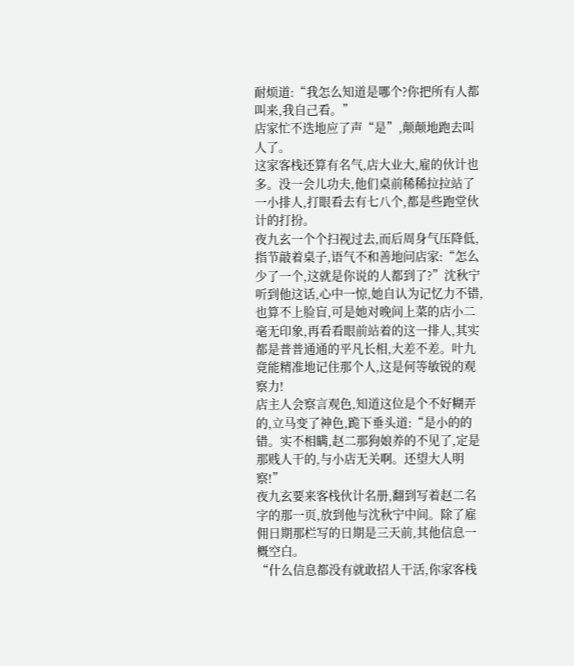耐烦道:“我怎么知道是哪个?你把所有人都叫来,我自己看。”
店家忙不迭地应了声“是”,颠颠地跑去叫人了。
这家客栈还算有名气,店大业大,雇的伙计也多。没一会儿功夫,他们桌前稀稀拉拉站了一小排人,打眼看去有七八个,都是些跑堂伙计的打扮。
夜九玄一个个扫视过去,而后周身气压降低,指节敲着桌子,语气不和善地问店家:“怎么少了一个,这就是你说的人都到了?”沈秋宁听到他这话,心中一惊,她自认为记忆力不错,也算不上脸盲,可是她对晚间上菜的店小二毫无印象,再看看眼前站着的这一排人,其实都是普普通通的平凡长相,大差不差。叶九竟能精准地记住那个人,这是何等敏锐的观察力!
店主人会察言观色,知道这位是个不好糊弄的,立马变了神色,跪下垂头道:“是小的的错。实不相瞒,赵二那狗娘养的不见了,定是那贱人干的,与小店无关啊。还望大人明察!”
夜九玄要来客栈伙计名册,翻到写着赵二名字的那一页,放到他与沈秋宁中间。除了雇佣日期那栏写的日期是三天前,其他信息一概空白。
“什么信息都没有就敢招人干活,你家客栈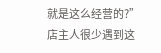就是这么经营的?”
店主人很少遇到这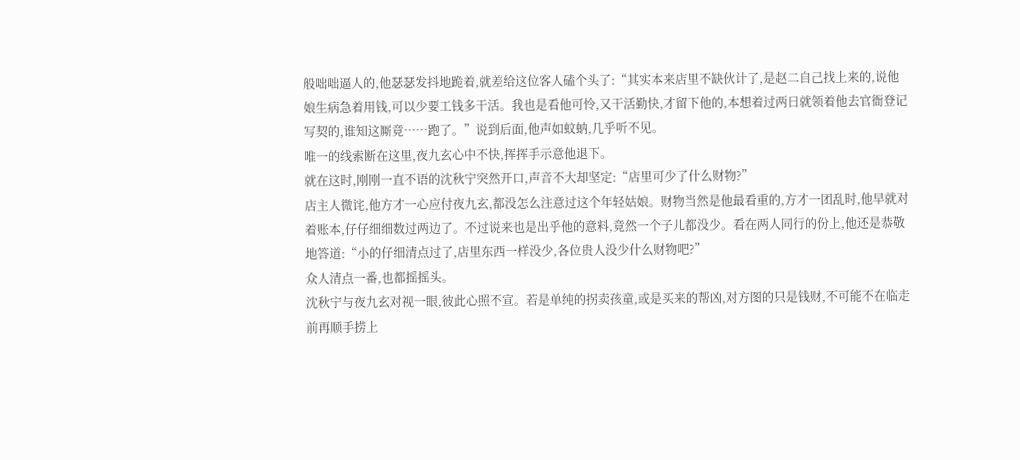般咄咄逼人的,他瑟瑟发抖地跪着,就差给这位客人磕个头了:“其实本来店里不缺伙计了,是赵二自己找上来的,说他娘生病急着用钱,可以少要工钱多干活。我也是看他可怜,又干活勤快,才留下他的,本想着过两日就领着他去官衙登记写契的,谁知这厮竟……跑了。”说到后面,他声如蚊蚋,几乎听不见。
唯一的线索断在这里,夜九玄心中不快,挥挥手示意他退下。
就在这时,刚刚一直不语的沈秋宁突然开口,声音不大却坚定:“店里可少了什么财物?”
店主人微诧,他方才一心应付夜九玄,都没怎么注意过这个年轻姑娘。财物当然是他最看重的,方才一团乱时,他早就对着账本,仔仔细细数过两边了。不过说来也是出乎他的意料,竟然一个子儿都没少。看在两人同行的份上,他还是恭敬地答道:“小的仔细清点过了,店里东西一样没少,各位贵人没少什么财物吧?”
众人清点一番,也都摇摇头。
沈秋宁与夜九玄对视一眼,彼此心照不宣。若是单纯的拐卖孩童,或是买来的帮凶,对方图的只是钱财,不可能不在临走前再顺手捞上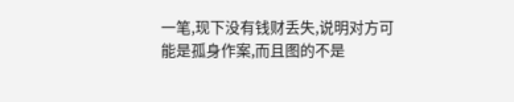一笔,现下没有钱财丢失,说明对方可能是孤身作案,而且图的不是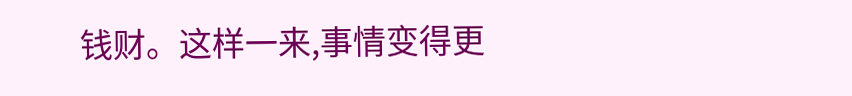钱财。这样一来,事情变得更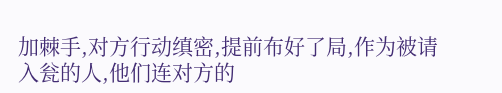加棘手,对方行动缜密,提前布好了局,作为被请入瓮的人,他们连对方的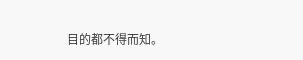目的都不得而知。